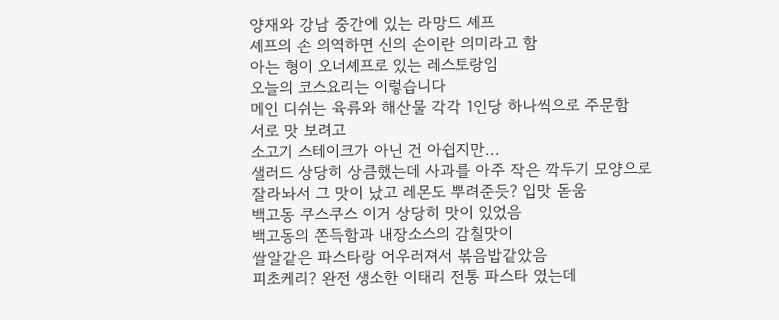양재와 강남 중간에 있는 라망드 셰프
셰프의 손 의역하면 신의 손이란 의미라고 함
아는 형이 오너셰프로 있는 레스토랑임
오늘의 코스요리는 이렇습니다
메인 디쉬는 육류와 해산물 각각 1인당 하나씩으로 주문함
서로 맛 보려고
소고기 스테이크가 아닌 건 아쉽지만...
샐러드 상당히 상큼했는데 사과를 아주 작은 깍두기 모양으로
잘라놔서 그 맛이 났고 레몬도 뿌려준듯? 입맛 돋움
백고동 쿠스쿠스 이거 상당히 맛이 있었음
백고동의 쫀득함과 내장소스의 감칠맛이
쌀알같은 파스타랑 어우러져서 볶음밥같았음
피초케리? 완전 생소한 이태리 전통 파스타 였는데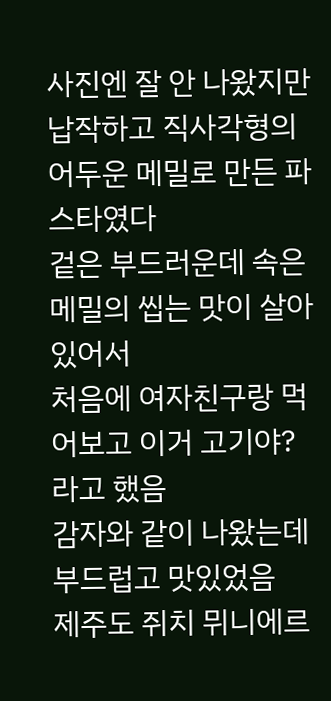사진엔 잘 안 나왔지만 납작하고 직사각형의 어두운 메밀로 만든 파스타였다
겉은 부드러운데 속은 메밀의 씹는 맛이 살아있어서
처음에 여자친구랑 먹어보고 이거 고기야? 라고 했음
감자와 같이 나왔는데 부드럽고 맛있었음
제주도 쥐치 뮈니에르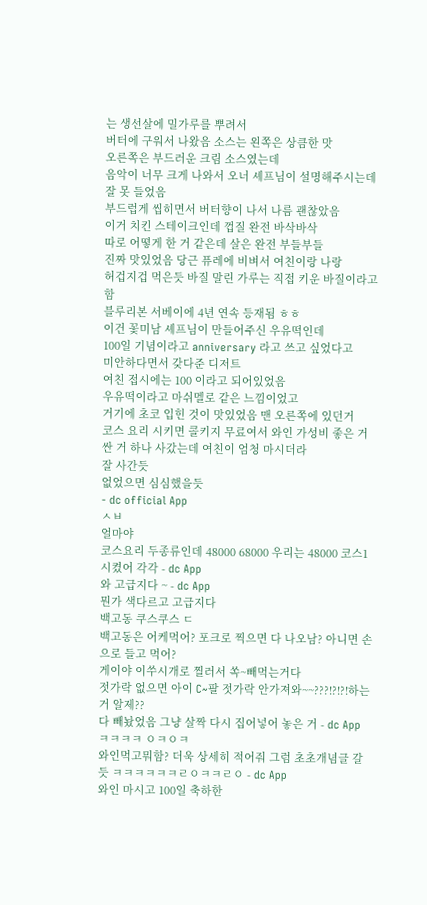는 생선살에 밀가루를 뿌려서
버터에 구워서 나왔음 소스는 왼쪽은 상큼한 맛
오른쪽은 부드러운 크림 소스였는데
음악이 너무 크게 나와서 오너 셰프님이 설명해주시는데
잘 못 들었음
부드럽게 씹히면서 버터향이 나서 나름 괜찮았음
이거 치킨 스테이크인데 껍질 완전 바삭바삭
따로 어떻게 한 거 같은데 살은 완전 부들부들
진짜 맛있었음 당근 퓨레에 비벼서 여친이랑 나랑
허겁지겁 먹은듯 바질 말린 가루는 직접 키운 바질이라고 함
블루리본 서베이에 4년 연속 등재됨 ㅎㅎ
이건 꽃미남 셰프님이 만들어주신 우유떡인데
100일 기념이라고 anniversary 라고 쓰고 싶었다고
미안하다면서 갖다준 디저트
여친 접시에는 100 이라고 되어있었음
우유떡이라고 마쉬멜로 같은 느낌이었고
거기에 초코 입힌 것이 맛있었음 맨 오른쪽에 있던거
코스 요리 시키면 콜키지 무료여서 와인 가성비 좋은 거
싼 거 하나 사갔는데 여친이 엄청 마시더라
잘 사간듯
없었으면 심심했을듯
- dc official App
ㅅㅂ
얼마야
코스요리 두종류인데 48000 68000 우리는 48000 코스1 시켰어 각각 - dc App
와 고급지다 ~ - dc App
뭔가 색다르고 고급지다
백고동 쿠스쿠스 ㄷ
백고동은 어케먹어? 포크로 찍으면 다 나오남? 아니면 손으로 들고 먹어?
게이야 이쑤시개로 찔러서 쏙~빼먹는거다
젓가락 없으면 아이 C~팔 젓가락 안가져와~~???!?!?!하는거 알제??
다 빼놨었음 그냥 살짝 다시 집어넣어 놓은 거 - dc App
ㅋㅋㅋㅋ ㅇㅋㅇㅋ
와인먹고뭐함? 더욱 상세히 적어줘 그럼 초초개념글 갈듯 ㅋㅋㅋㅋㅋㅋㄹㅇㅋㅋㄹㅇ - dc App
와인 마시고 100일 축하한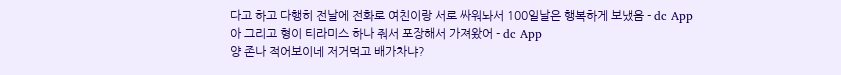다고 하고 다행히 전날에 전화로 여친이랑 서로 싸워놔서 100일날은 행복하게 보냈음 - dc App
아 그리고 형이 티라미스 하나 줘서 포장해서 가져왔어 - dc App
양 존나 적어보이네 저거먹고 배가차냐?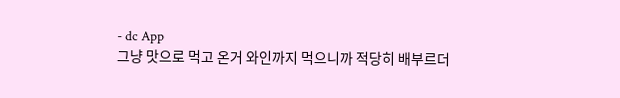- dc App
그냥 맛으로 먹고 온거 와인까지 먹으니까 적당히 배부르더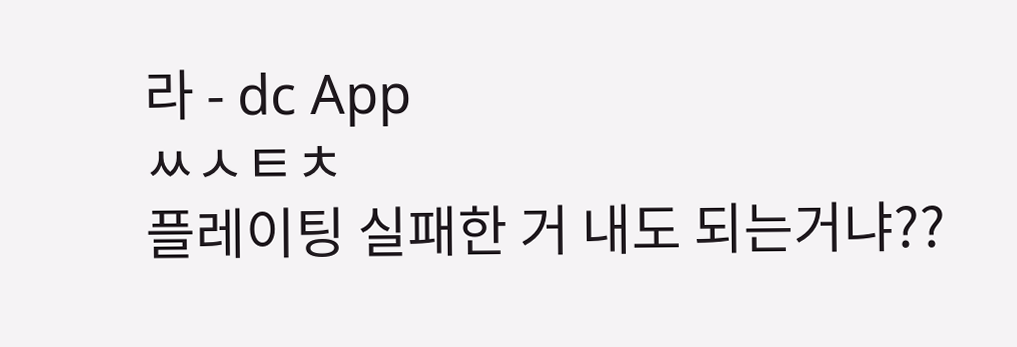라 - dc App
ㅆㅅㅌㅊ
플레이팅 실패한 거 내도 되는거냐??